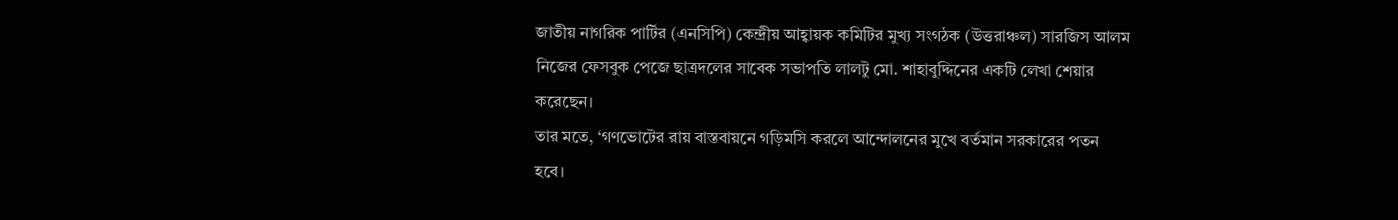জাতীয় নাগরিক পার্টির (এনসিপি) কেন্দ্রীয় আহ্বায়ক কমিটির মুখ্য সংগঠক (উত্তরাঞ্চল) সারজিস আলম নিজের ফেসবুক পেজে ছাত্রদলের সাবেক সভাপতি লালটু মো. শাহাবুদ্দিনের একটি লেখা শেয়ার করেছেন।
তার মতে, ‘গণভোটের রায় বাস্তবায়নে গড়িমসি করলে আন্দোলনের মুখে বর্তমান সরকারের পতন হবে।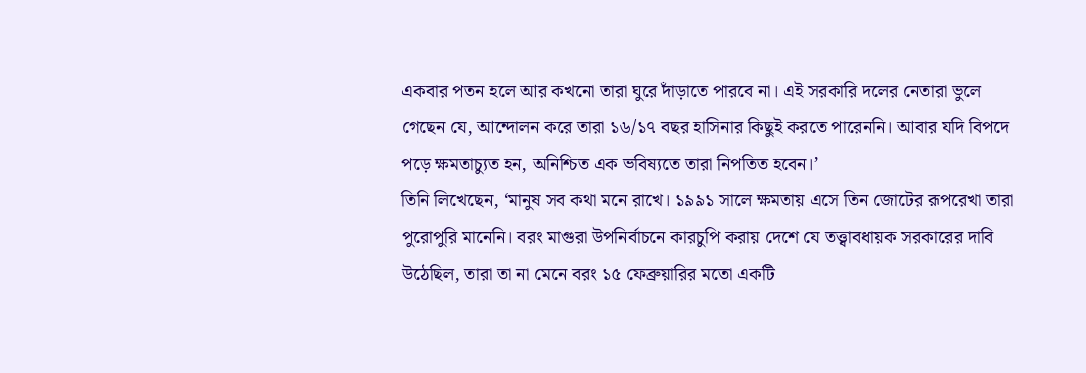একবার পতন হলে আর কখনো তারা ঘুরে দাঁড়াতে পারবে না। এই সরকারি দলের নেতারা ভুলে গেছেন যে, আন্দোলন করে তারা ১৬/১৭ বছর হাসিনার কিছুই করতে পারেননি। আবার যদি বিপদে পড়ে ক্ষমতাচ্যুত হন, অনিশ্চিত এক ভবিষ্যতে তারা নিপতিত হবেন।’
তিনি লিখেছেন, ‘মানুষ সব কথা মনে রাখে। ১৯৯১ সালে ক্ষমতায় এসে তিন জোটের রূপরেখা তারা পুরোপুরি মানেনি। বরং মাগুরা উপনির্বাচনে কারচুপি করায় দেশে যে তত্ত্বাবধায়ক সরকারের দাবি উঠেছিল, তারা তা না মেনে বরং ১৫ ফেব্রুয়ারির মতো একটি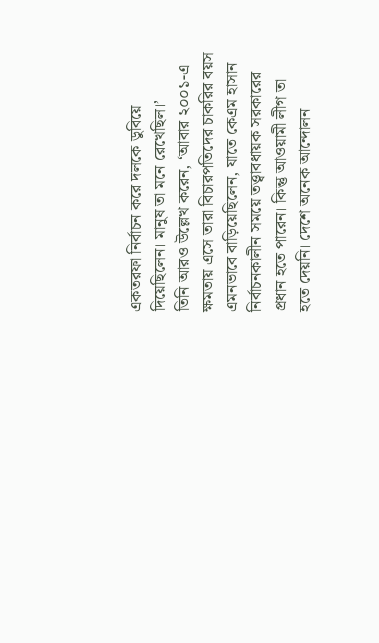একতরফা নির্বাচন করে দলকে ডুবিয়ে দিয়েছিলেন। মানুষ তা মনে রেখেছিল।’
তিনি আরও উল্লেখ করেন, ‘আবার ২০০১-এ ক্ষমতায় এসে তারা বিচারপতিদের চাকরির বয়স এমনভাবে বাড়িয়েছিলেন, যাতে কেএম হাসান নির্বাচনকালীন সময়ে তত্ত্বাবধায়ক সরকারের প্রধান হতে পারেন। কিন্তু আওয়ামী লীগ তা হতে দেয়নি। দেশে অনেক আন্দোলন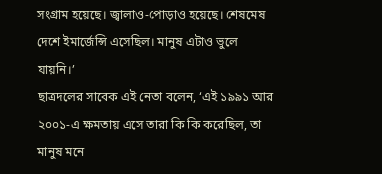সংগ্রাম হয়েছে। জ্বালাও-পোড়াও হয়েছে। শেষমেষ দেশে ইমার্জেন্সি এসেছিল। মানুষ এটাও ভুলে যায়নি।’
ছাত্রদলের সাবেক এই নেতা বলেন, ‘এই ১৯৯১ আর ২০০১-এ ক্ষমতায় এসে তারা কি কি করেছিল, তা মানুষ মনে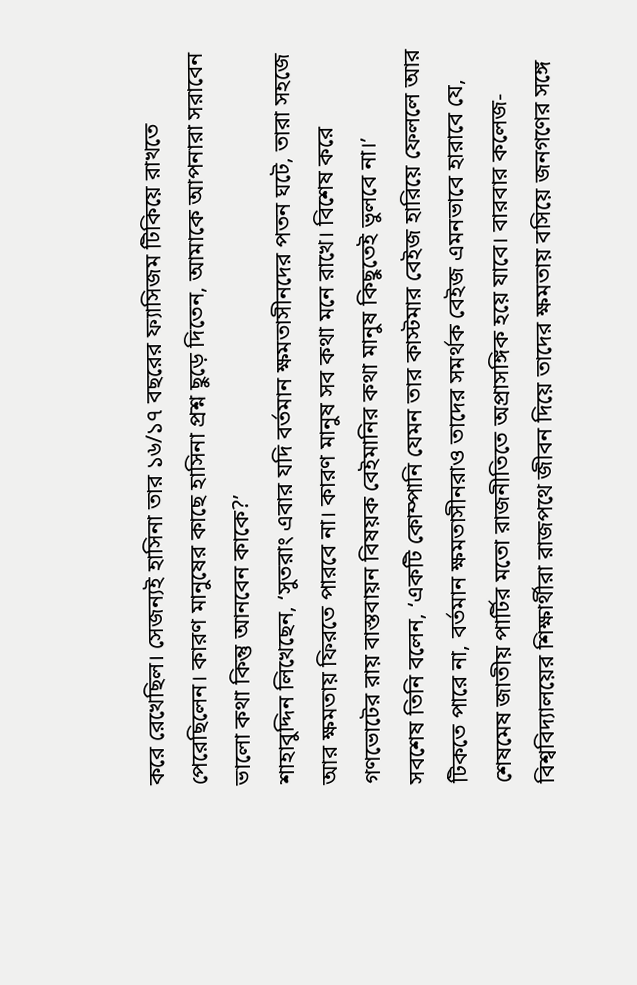করে রেখেছিল। সেজন্যই হাসিনা তার ১৬/১৭ বছরের ফ্যাসিজম টিকিয়ে রাখতে পেরেছিলেন। কারণ মানুষের কাছে হাসিনা প্রশ্ন ছুড়ে দিতেন, আমাকে আপনারা সরাবেন ভালো কথা কিন্তু আনবেন কাকে?’
শাহাবুদ্দিন লিখেছেন, ‘সুতরাং এবার যদি বর্তমান ক্ষমতাসীনদের পতন ঘটে, তারা সহজে আর ক্ষমতায় ফিরতে পারবে না। কারণ মানুষ সব কথা মনে রাখে। বিশেষ করে গণভোটের রায় বাস্তবায়ন বিষয়ক বেইমানির কথা মানুষ কিছুতেই ভুলবে না।’
সবশেষ তিনি বলেন, ‘একটি কোম্পানি যেমন তার কাস্টমার বেইজ হারিয়ে ফেললে আর টিকতে পারে না, বর্তমান ক্ষমতাসীনরাও তাদের সমর্থক বেইজ এমনভাবে হারাবে যে, শেষমেষ জাতীয় পার্টির মতো রাজনীতিতে অপ্রাসঙ্গিক হয়ে যাবে। বারবার কলেজ-বিশ্ববিদ্যালয়ের শিক্ষার্থীরা রাজপথে জীবন দিয়ে তাদের ক্ষমতায় বসিয়ে জনগণের সঙ্গে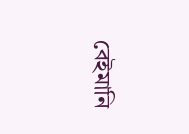বেইমানি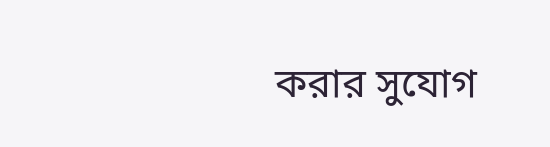করার সুযোগ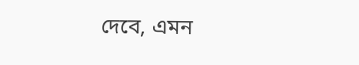দেবে, এমন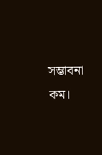সম্ভাবনা কম।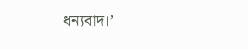ধন্যবাদ।’